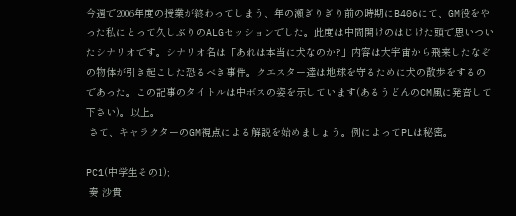今週で2006年度の授業が終わってしまう、年の瀬ぎりぎり前の時期にB406にて、GM役をやった私にとって久しぶりのALGセッションでした。此度は中間開けのはじけた頭で思いついたシナリオです。シナリオ名は「あれは本当に犬なのか?」内容は大宇宙から飛来したなぞの物体が引き起こした恐るべき事件。クエスター達は地球を守るために犬の散歩をするのであった。この記事のタイトルは中ボスの姿を示しています(あるうどんのCM風に発音して下さい)。以上。
 さて、キャラクターのGM視点による解説を始めましょう。例によってPLは秘密。

PC1(中学生その1);
 奏 沙貴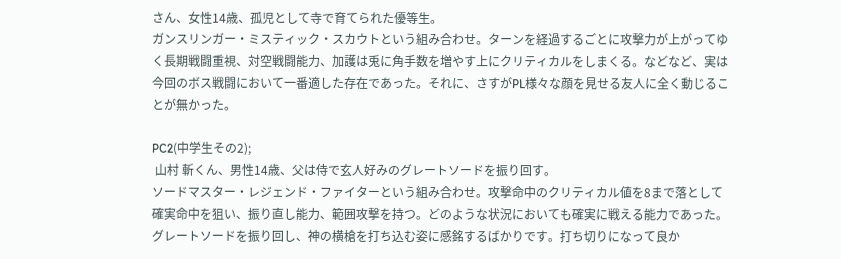さん、女性14歳、孤児として寺で育てられた優等生。
ガンスリンガー・ミスティック・スカウトという組み合わせ。ターンを経過するごとに攻撃力が上がってゆく長期戦闘重視、対空戦闘能力、加護は兎に角手数を増やす上にクリティカルをしまくる。などなど、実は今回のボス戦闘において一番適した存在であった。それに、さすがPL様々な顔を見せる友人に全く動じることが無かった。

PC2(中学生その2);
 山村 斬くん、男性14歳、父は侍で玄人好みのグレートソードを振り回す。
ソードマスター・レジェンド・ファイターという組み合わせ。攻撃命中のクリティカル値を8まで落として確実命中を狙い、振り直し能力、範囲攻撃を持つ。どのような状況においても確実に戦える能力であった。グレートソードを振り回し、神の横槍を打ち込む姿に感銘するばかりです。打ち切りになって良か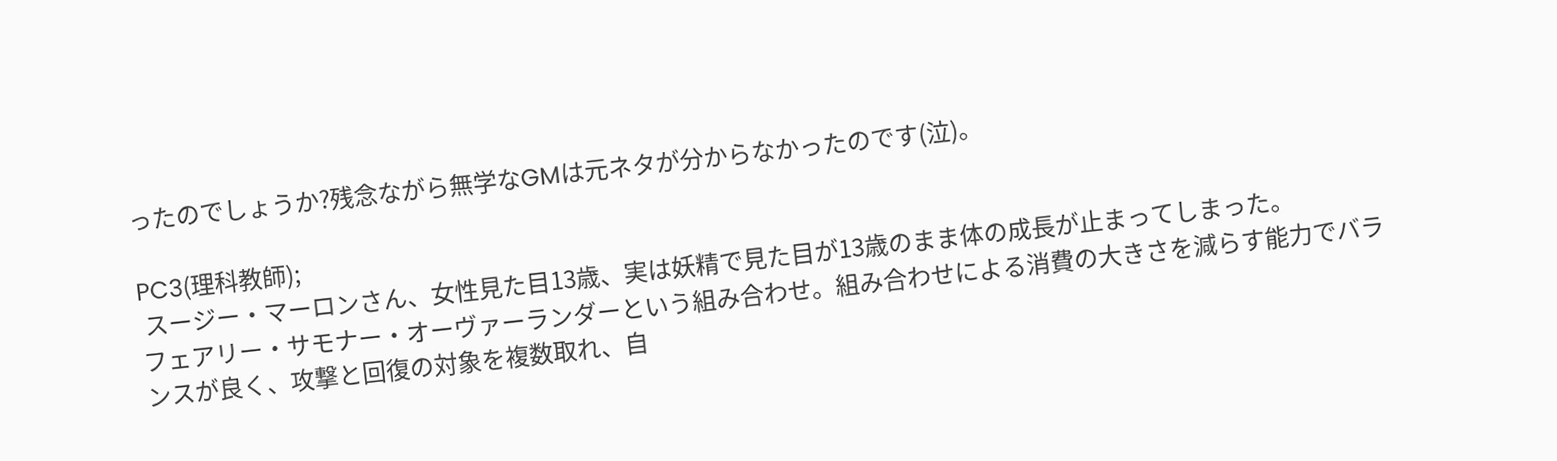ったのでしょうか?残念ながら無学なGMは元ネタが分からなかったのです(泣)。

PC3(理科教師);
 スージー・マーロンさん、女性見た目13歳、実は妖精で見た目が13歳のまま体の成長が止まってしまった。
フェアリー・サモナー・オーヴァーランダーという組み合わせ。組み合わせによる消費の大きさを減らす能力でバランスが良く、攻撃と回復の対象を複数取れ、自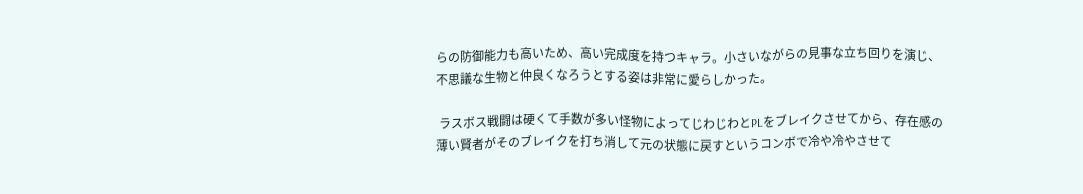らの防御能力も高いため、高い完成度を持つキャラ。小さいながらの見事な立ち回りを演じ、不思議な生物と仲良くなろうとする姿は非常に愛らしかった。

 ラスボス戦闘は硬くて手数が多い怪物によってじわじわとPLをブレイクさせてから、存在感の薄い賢者がそのブレイクを打ち消して元の状態に戻すというコンボで冷や冷やさせて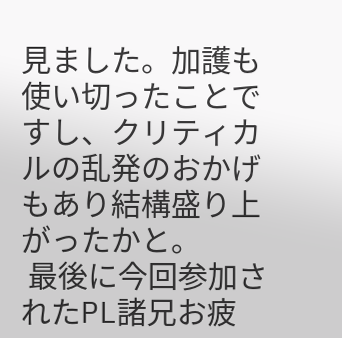見ました。加護も使い切ったことですし、クリティカルの乱発のおかげもあり結構盛り上がったかと。
 最後に今回参加されたPL諸兄お疲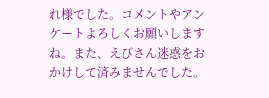れ様でした。コメントやアンケートよろしくお願いしますね。また、えびさん迷惑をおかけして済みませんでした。